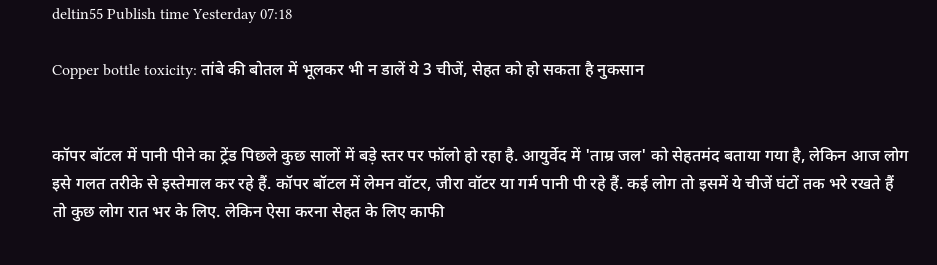deltin55 Publish time Yesterday 07:18

Copper bottle toxicity: तांबे की बोतल में भूलकर भी न डालें ये 3 चीजें, सेहत को हो सकता है नुकसान


कॉपर बॉटल में पानी पीने का ट्रेंड पिछले कुछ सालों में बड़े स्तर पर फॉलो हो रहा है. आयुर्वेद में 'ताम्र जल' को सेहतमंद बताया गया है, लेकिन आज लोग इसे गलत तरीके से इस्तेमाल कर रहे हैं. कॉपर बॉटल में लेमन वॉटर, जीरा वॉटर या गर्म पानी पी रहे हैं. कई लोग तो इसमें ये चीजें घंटों तक भरे रखते हैं तो कुछ लोग रात भर के लिए. लेकिन ऐसा करना सेहत के लिए काफी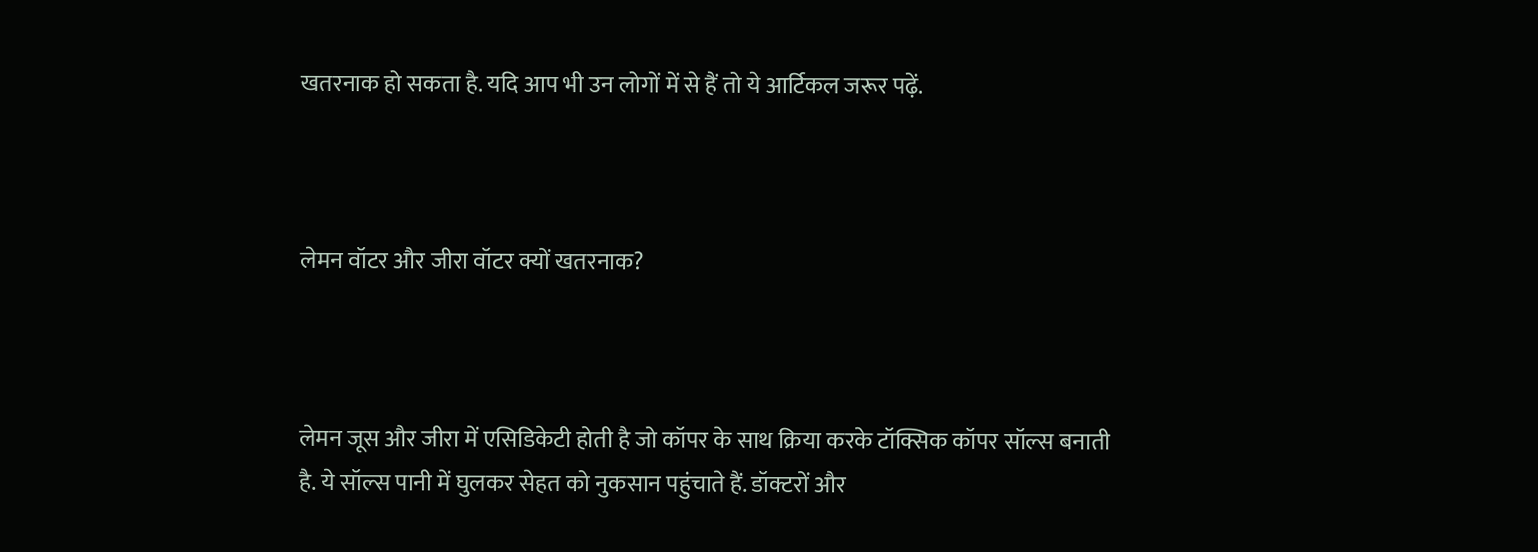खतरनाक हो सकता है. यदि आप भी उन लोगों में से हैं तो ये आर्टिकल जरूर पढ़ें.



लेमन वॉटर और जीरा वॉटर क्यों खतरनाक?



लेमन जूस और जीरा में एसिडिकेटी होती है जो कॉपर के साथ क्रिया करके टॉक्सिक कॉपर सॉल्स बनाती है. ये सॉल्स पानी में घुलकर सेहत को नुकसान पहुंचाते हैं. डॉक्टरों और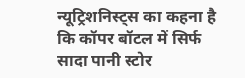न्यूट्रिशनिस्ट्स का कहना है कि कॉपर बॉटल में सिर्फ सादा पानी स्टोर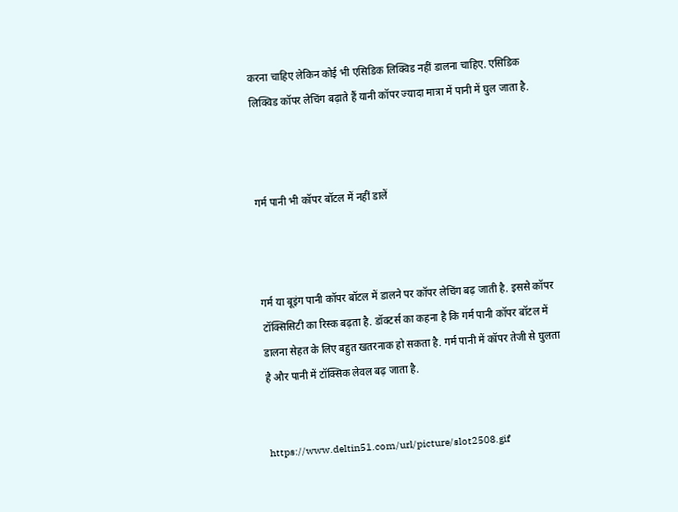करना चाहिए लेकिन कोई भी एसिडिक लिक्विड नहीं डालना चाहिए. एसिडिक लिक्विड कॉपर लेचिंग बढ़ाते हैं यानी कॉपर ज्यादा मात्रा में पानी में घुल जाता है.



गर्म पानी भी कॉपर बॉटल में नहीं डालें



गर्म या बूइंग पानी कॉपर बॉटल में डालने पर कॉपर लेचिंग बढ़ जाती है. इससे कॉपर टॉक्सिसिटी का रिस्क बढ़ता है. डॉक्टर्स का कहना है कि गर्म पानी कॉपर बॉटल में डालना सेहत के लिए बहुत खतरनाक हो सकता है. गर्म पानी में कॉपर तेजी से घुलता है और पानी में टॉक्सिक लेवल बढ़ जाता है.


https://www.deltin51.com/url/picture/slot2508.gif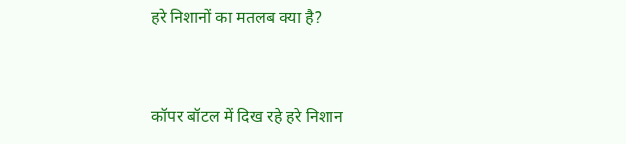हरे निशानों का मतलब क्या है?



कॉपर बॉटल में दिख रहे हरे निशान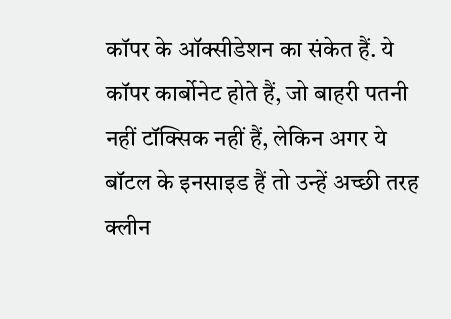कॉपर के ऑक्सीडेशन का संकेत हैं. ये कॉपर कार्बोनेट होते हैं, जो बाहरी पतनी नहीं टॉक्सिक नहीं हैं, लेकिन अगर ये बॉटल के इनसाइड हैं तो उन्हें अच्छी तरह क्लीन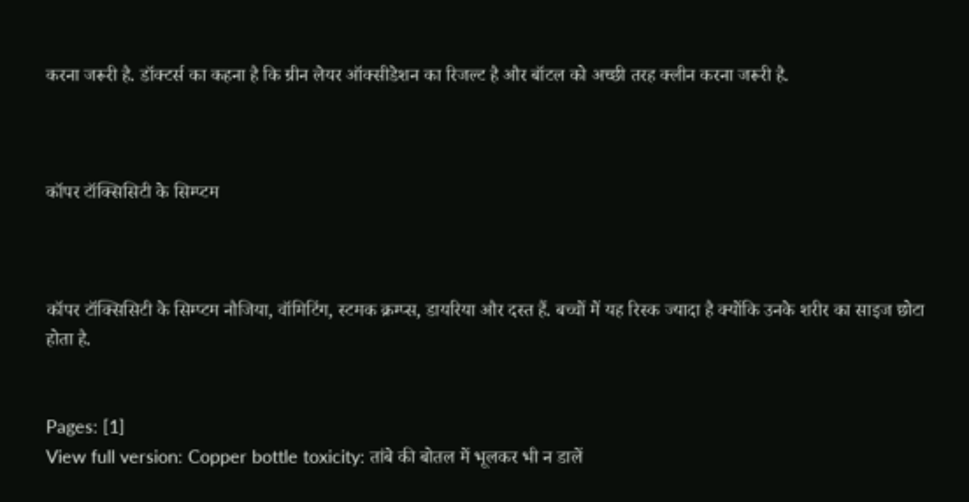करना जरूरी है. डॉक्टर्स का कहना है कि ग्रीन लेयर ऑक्सीडेशन का रिजल्ट है और बॉटल को अच्छी तरह क्लीन करना जरूरी है.



कॉपर टॉक्सिसिटी के सिम्प्टम



कॉपर टॉक्सिसिटी के सिम्प्टम नौजिया, वॉमिटिंग, स्टमक क्रम्प्स, डायरिया और दस्त हैं. बच्चों में यह रिस्क ज्यादा है क्योंकि उनके शरीर का साइज छोटा होता है.


Pages: [1]
View full version: Copper bottle toxicity: तांबे की बोतल में भूलकर भी न डालें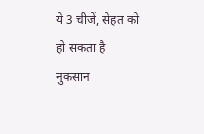ये 3 चीजें, सेहत को हो सकता है नुकसान